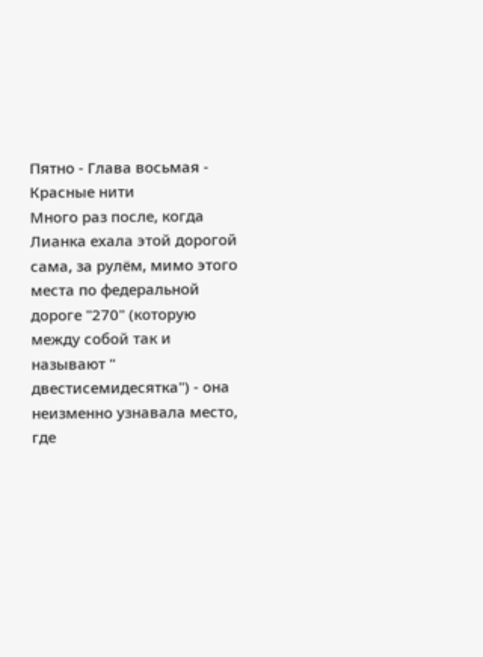Пятно - Глава восьмая - Красные нити
Много раз после, когда Лианка ехала этой дорогой сама, за рулём, мимо этого места по федеральной дороге "270" (которую между собой так и называют " двестисемидесятка") - она неизменно узнавала место, где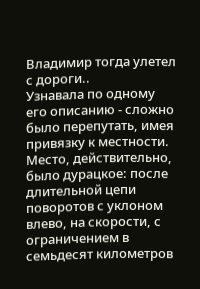Владимир тогда улетел с дороги..
Узнавала по одному его описанию - сложно было перепутать, имея привязку к местности. Место, действительно, было дурацкое: после длительной цепи поворотов с уклоном влево, на скорости, с ограничением в семьдесят километров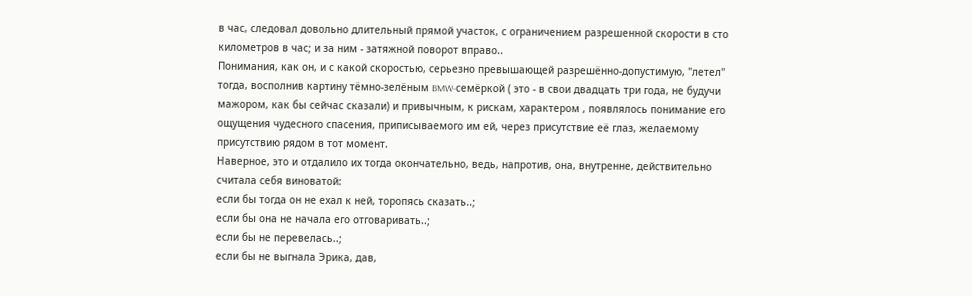в час, следовал довольно длительный прямой участок, с ограничением разрешенной скорости в сто километров в час; и за ним - затяжной поворот вправо..
Понимания, как он, и с какой скоростью, серьезно превышающей разрешённо-допустимую, "летел" тогда, восполнив картину тёмно-зелёным BMW-семёркой ( это - в свои двадцать три года, не будучи мажором, как бы сейчас сказали) и привычным, к рискам, характером , появлялось понимание его ощущения чудесного спасения, приписываемого им ей, через присутствие её глаз, желаемому присутствию рядом в тот момент.
Наверное, это и отдалило их тогда окончательно, ведь, напротив, она, внутренне, действительно считала себя виноватой:
если бы тогда он не ехал к ней, торопясь сказать..;
если бы она не начала его отговаривать..;
если бы не перевелась..;
если бы не выгнала Эрика, дав,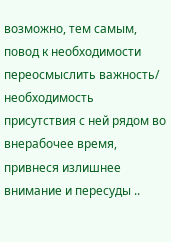возможно, тем самым, повод к необходимости переосмыслить важность/ необходимость присутствия с ней рядом во внерабочее время, привнеся излишнее внимание и пересуды ..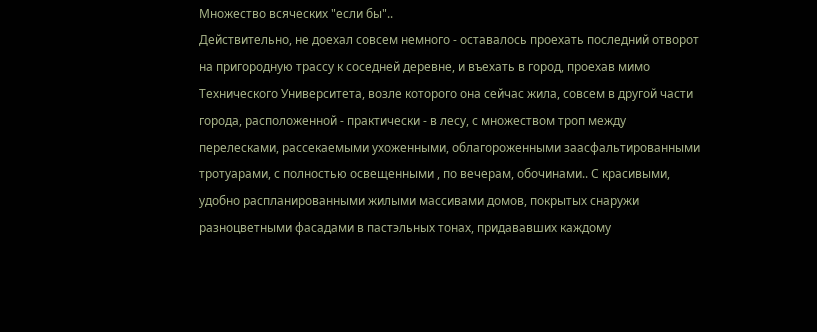Множество всяческих "если бы"..
Действительно, не доехал совсем немного - оставалось проехать последний отворот на пригородную трассу к соседней деревне, и въехать в город, проехав мимо Технического Университета, возле которого она сейчас жила, совсем в другой части города, расположенной - практически - в лесу, с множеством троп между перелесками, рассекаемыми ухоженными, облагороженными заасфальтированными тротуарами, с полностью освещенными , по вечерам, обочинами.. С красивыми, удобно распланированными жилыми массивами домов, покрытых снаружи разноцветными фасадами в пастэльных тонах, придававших каждому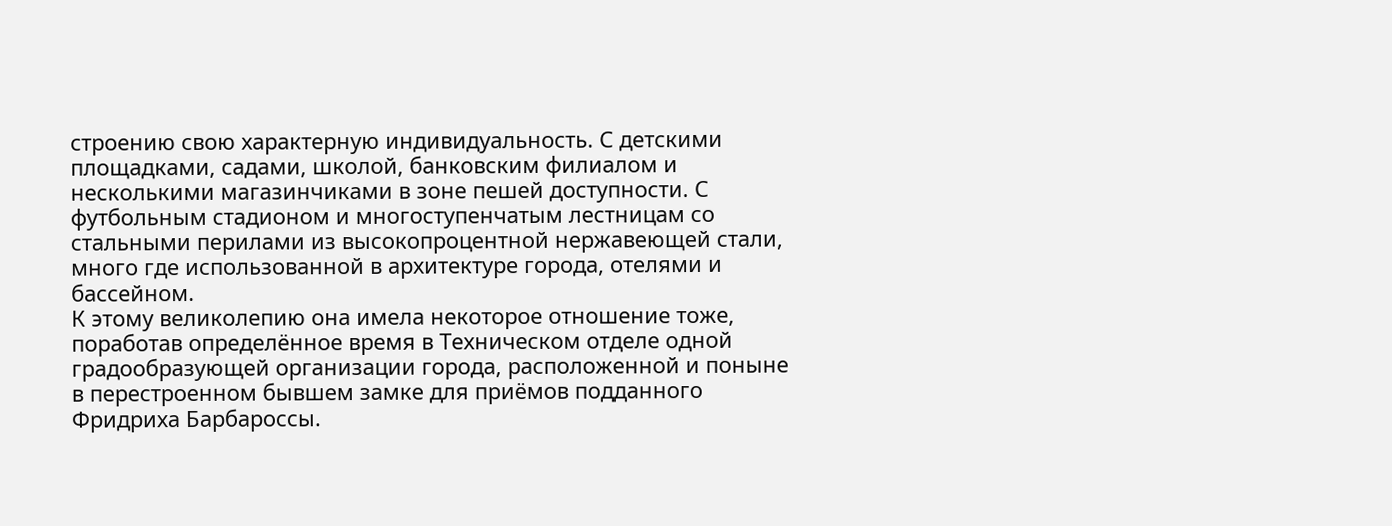строению свою характерную индивидуальность. С детскими площадками, садами, школой, банковским филиалом и несколькими магазинчиками в зоне пешей доступности. С футбольным стадионом и многоступенчатым лестницам со стальными перилами из высокопроцентной нержавеющей стали, много где использованной в архитектуре города, отелями и бассейном.
К этому великолепию она имела некоторое отношение тоже, поработав определённое время в Техническом отделе одной градообразующей организации города, расположенной и поныне в перестроенном бывшем замке для приёмов подданного Фридриха Барбароссы.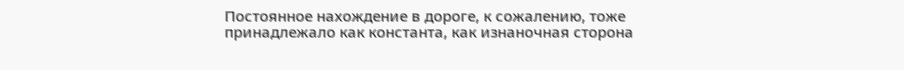Постоянное нахождение в дороге, к сожалению, тоже принадлежало как константа, как изнаночная сторона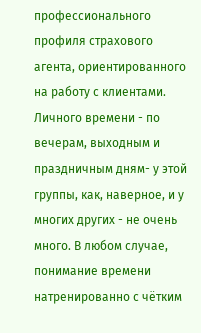профессионального профиля страхового агента, ориентированного на работу с клиентами. Личного времени - по вечерам, выходным и праздничным дням- у этой группы, как, наверное, и у многих других - не очень много. В любом случае, понимание времени натренированно с чётким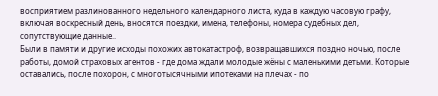восприятием разлинованного недельного календарного листа, куда в каждую часовую графу, включая воскресный день, вносятся поездки, имена, телефоны, номера судебных дел, сопутствующие данные..
Были в памяти и другие исходы похожих автокатастроф, возвращавшихся поздно ночью, после работы, домой страховых агентов - где дома ждали молодые жёны с маленькими детьми. Которые оставались, после похорон, с многотысячными ипотеками на плечах - по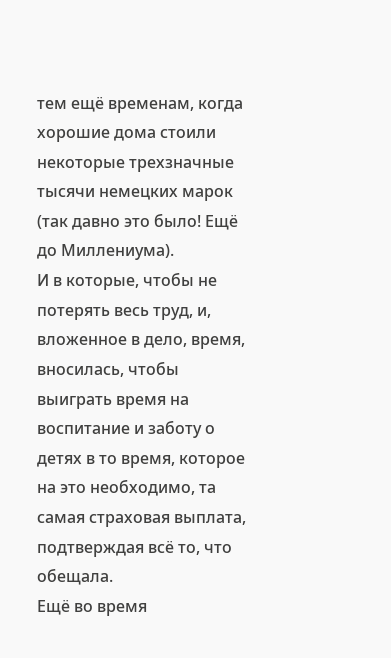тем ещё временам, когда хорошие дома стоили некоторые трехзначные тысячи немецких марок (так давно это было! Ещё до Миллениума).
И в которые, чтобы не потерять весь труд, и, вложенное в дело, время, вносилась, чтобы выиграть время на воспитание и заботу о детях в то время, которое на это необходимо, та самая страховая выплата, подтверждая всё то, что обещала.
Ещё во время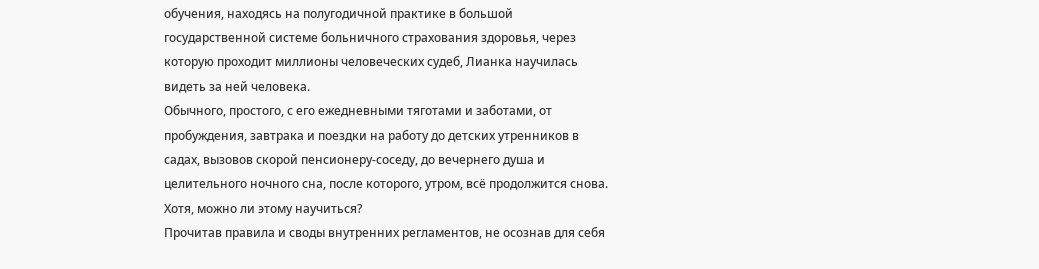обучения, находясь на полугодичной практике в большой государственной системе больничного страхования здоровья, через которую проходит миллионы человеческих судеб, Лианка научилась видеть за ней человека.
Обычного, простого, с его ежедневными тяготами и заботами, от пробуждения, завтрака и поездки на работу до детских утренников в садах, вызовов скорой пенсионеру-соседу, до вечернего душа и целительного ночного сна, после которого, утром, всё продолжится снова.
Хотя, можно ли этому научиться?
Прочитав правила и своды внутренних регламентов, не осознав для себя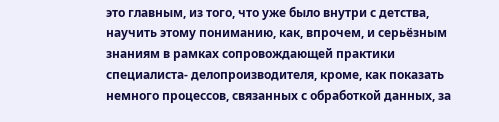это главным, из того, что уже было внутри с детства, научить этому пониманию, как, впрочем, и серьёзным знаниям в рамках сопровождающей практики специалиста- делопроизводителя, кроме, как показать немного процессов, связанных с обработкой данных, за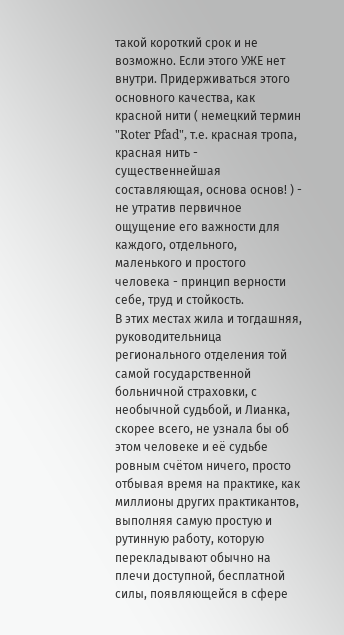такой короткий срок и не возможно. Если этого УЖЕ нет внутри. Придерживаться этого основного качества, как красной нити ( немецкий термин "Roter Pfad", т.е. красная тропа, красная нить - существеннейшая составляющая, основа основ! ) - не утратив первичное ощущение его важности для каждого, отдельного, маленького и простого человека - принцип верности себе, труд и стойкость.
В этих местах жила и тогдашняя, руководительница регионального отделения той самой государственной больничной страховки, с необычной судьбой, и Лианка, скорее всего, не узнала бы об этом человеке и её судьбе ровным счётом ничего, просто отбывая время на практике, как миллионы других практикантов, выполняя самую простую и рутинную работу, которую перекладывают обычно на плечи доступной, бесплатной силы, появляющейся в сфере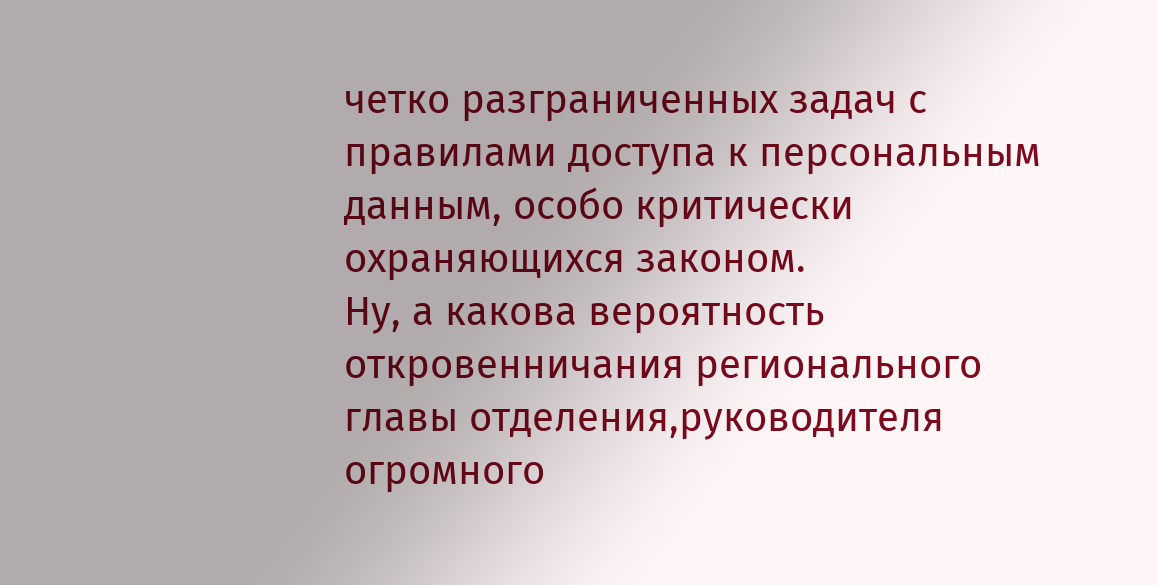четко разграниченных задач с правилами доступа к персональным данным, особо критически охраняющихся законом.
Ну, а какова вероятность откровенничания регионального главы отделения,руководителя огромного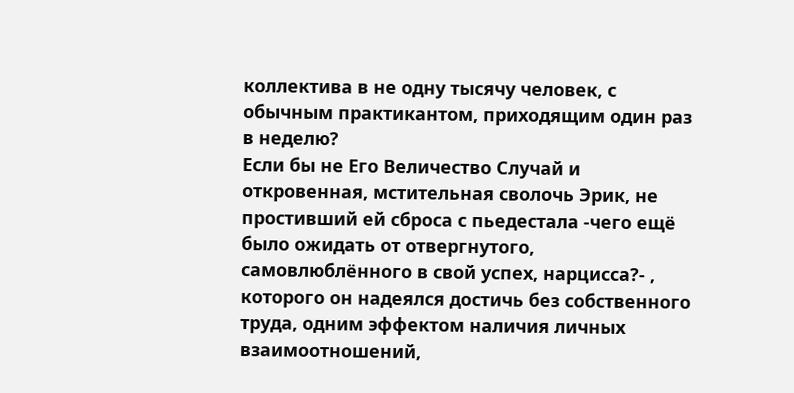коллектива в не одну тысячу человек, с обычным практикантом, приходящим один раз в неделю?
Если бы не Его Величество Случай и откровенная, мстительная сволочь Эрик, не простивший ей сброса с пьедестала -чего ещё было ожидать от отвергнутого, самовлюблённого в свой успех, нарцисса?- , которого он надеялся достичь без собственного труда, одним эффектом наличия личных взаимоотношений,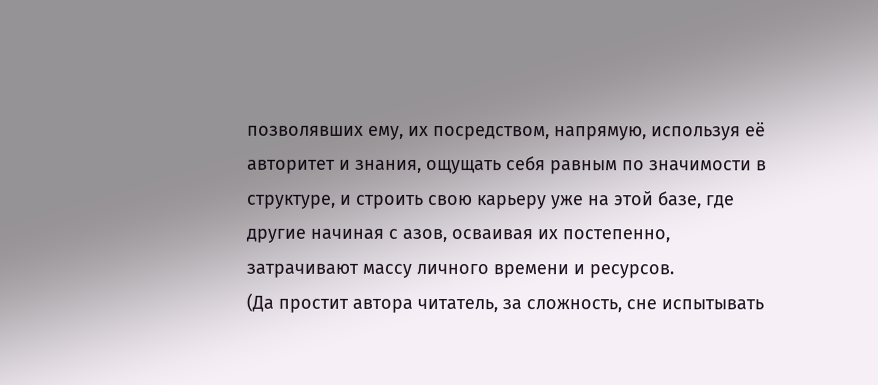позволявших ему, их посредством, напрямую, используя её авторитет и знания, ощущать себя равным по значимости в структуре, и строить свою карьеру уже на этой базе, где другие начиная с азов, осваивая их постепенно, затрачивают массу личного времени и ресурсов.
(Да простит автора читатель, за сложность, cне испытывать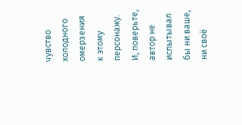чувство холодного омерзения к этому персонажу. И, поверьте, автор не испытывал бы ни ваше, ни своё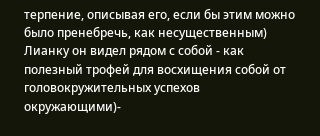терпение, описывая его, если бы этим можно было пренебречь, как несущественным)
Лианку он видел рядом с собой - как полезный трофей для восхищения собой от головокружительных успехов окружающими)-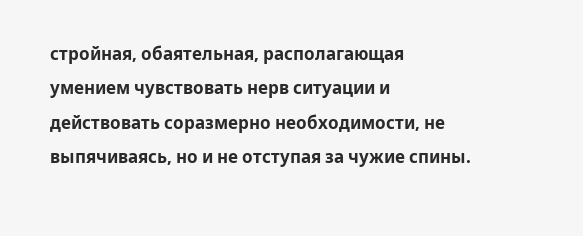стройная, обаятельная, располагающая умением чувствовать нерв ситуации и действовать соразмерно необходимости, не выпячиваясь, но и не отступая за чужие спины.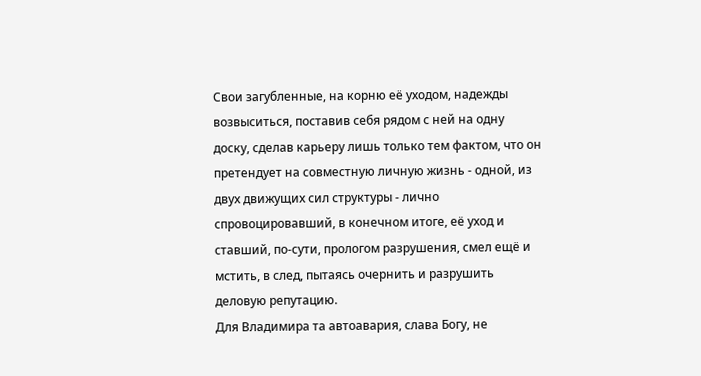Свои загубленные, на корню её уходом, надежды возвыситься, поставив себя рядом с ней на одну доску, сделав карьеру лишь только тем фактом, что он претендует на совместную личную жизнь - одной, из двух движущих сил структуры - лично спровоцировавший, в конечном итоге, её уход и ставший, по-сути, прологом разрушения, смел ещё и мстить, в след, пытаясь очернить и разрушить деловую репутацию.
Для Владимира та автоавария, слава Богу, не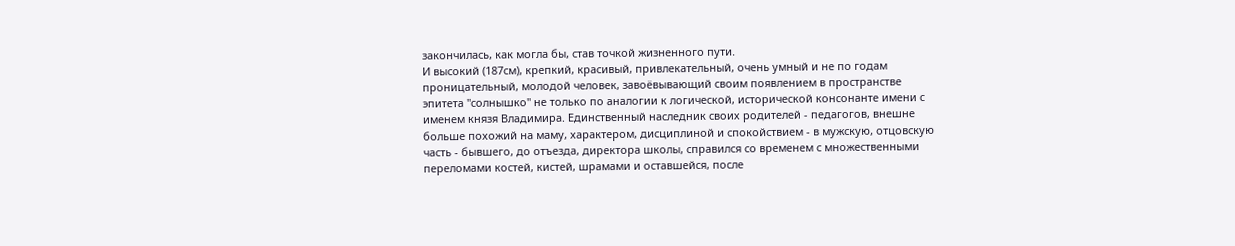закончилась, как могла бы, став точкой жизненного пути.
И высокий (187см), крепкий, красивый, привлекательный, очень умный и не по годам проницательный, молодой человек, завоёвывающий своим появлением в пространстве эпитета "солнышко" не только по аналогии к логической, исторической консонанте имени с именем князя Владимира. Единственный наследник своих родителей - педагогов, внешне больше похожий на маму, характером, дисциплиной и спокойствием - в мужскую, отцовскую часть - бывшего, до отъезда, директора школы, справился со временем с множественными переломами костей, кистей, шрамами и оставшейся, после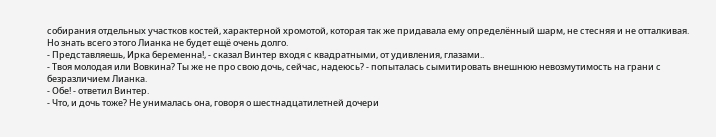собирания отдельных участков костей, характерной хромотой, которая так же придавала ему определённый шарм, не стесняя и не отталкивая.
Но знать всего этого Лианка не будет ещё очень долго.
- Представляешь, Ирка беременна!, - сказал Винтер входя с квадратными, от удивления, глазами..
- Твоя молодая или Вовкина? Ты же не про свою дочь, сейчас, надеюсь? - попыталась сымитировать внешнюю невозмутимость на грани с безразличием Лианка.
- Обе! - ответил Винтер.
- Что, и дочь тоже? Не унималась она, говоря о шестнадцатилетней дочери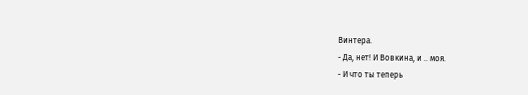Винтера.
- Да, нет! И Вовкина, и .. моя.
- И что ты теперь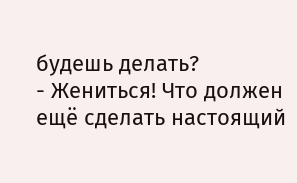будешь делать?
- Жениться! Что должен ещё сделать настоящий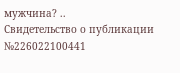мужчина? ..
Свидетельство о публикации №226022100441